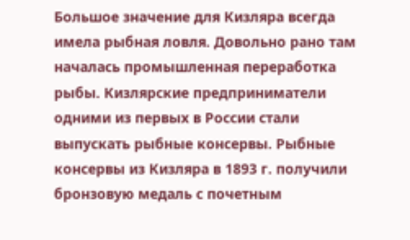Большое значение для Кизляра всегда имела рыбная ловля. Довольно рано там началась промышленная переработка рыбы. Кизлярские предприниматели одними из первых в России стали выпускать рыбные консервы. Рыбные консервы из Кизляра в 1893 г. получили бронзовую медаль с почетным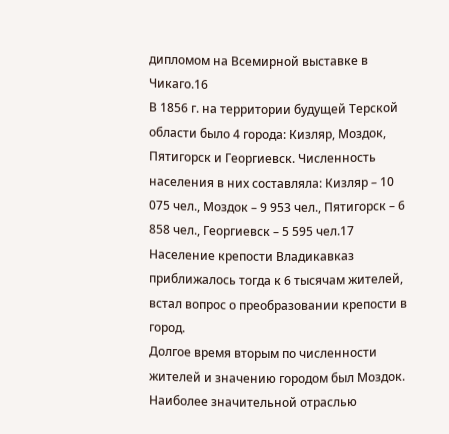дипломом на Всемирной выставке в Чикаго.16
В 1856 г. на территории будущей Терской области было 4 города: Кизляр, Моздок, Пятигорск и Георгиевск. Численность населения в них составляла: Кизляр – 10 075 чел., Моздок – 9 953 чел., Пятигорск – 6 858 чел., Георгиевск – 5 595 чел.17
Население крепости Владикавказ приближалось тогда к 6 тысячам жителей, встал вопрос о преобразовании крепости в город.
Долгое время вторым по численности жителей и значению городом был Моздок. Наиболее значительной отраслью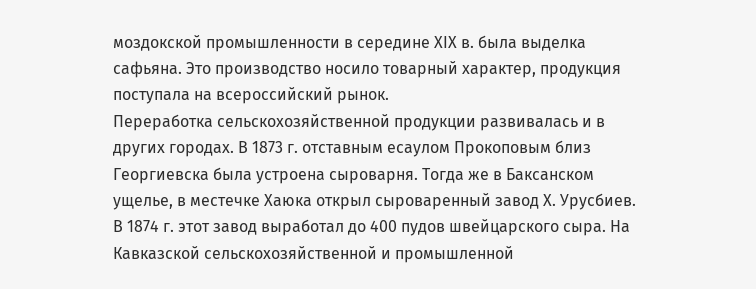моздокской промышленности в середине XIX в. была выделка сафьяна. Это производство носило товарный характер, продукция поступала на всероссийский рынок.
Переработка сельскохозяйственной продукции развивалась и в других городах. В 1873 г. отставным есаулом Прокоповым близ Георгиевска была устроена сыроварня. Тогда же в Баксанском ущелье, в местечке Хаюка открыл сыроваренный завод Х. Урусбиев. В 1874 г. этот завод выработал до 400 пудов швейцарского сыра. На Кавказской сельскохозяйственной и промышленной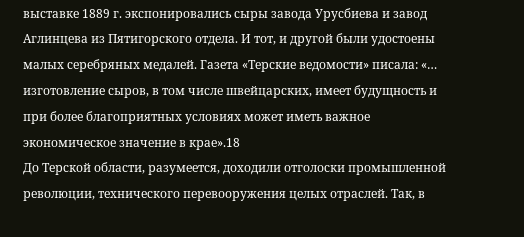выставке 1889 г. экспонировались сыры завода Урусбиева и завод Аглинцева из Пятигорского отдела. И тот, и другой были удостоены малых серебряных медалей. Газета «Терские ведомости» писала: «… изготовление сыров, в том числе швейцарских, имеет будущность и при более благоприятных условиях может иметь важное экономическое значение в крае».18
До Терской области, разумеется, доходили отголоски промышленной революции, технического перевооружения целых отраслей. Так, в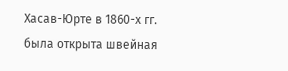Хасав-Юрте в 1860-х гг. была открыта швейная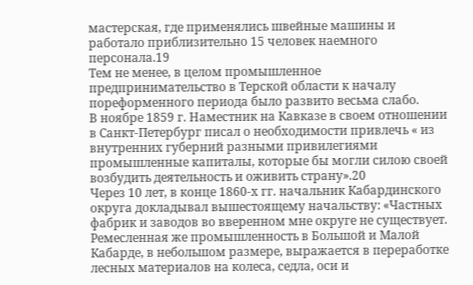мастерская, где применялись швейные машины и работало приблизительно 15 человек наемного персонала.19
Тем не менее, в целом промышленное предпринимательство в Терской области к началу пореформенного периода было развито весьма слабо.
В ноябре 1859 г. Наместник на Кавказе в своем отношении в Санкт-Петербург писал о необходимости привлечь « из внутренних губерний разными привилегиями промышленные капиталы, которые бы могли силою своей возбудить деятельность и оживить страну».20
Через 10 лет, в конце 1860-х гг. начальник Кабардинского округа докладывал вышестоящему начальству: «Частных фабрик и заводов во вверенном мне округе не существует. Ремесленная же промышленность в Большой и Малой Кабарде, в небольшом размере, выражается в переработке лесных материалов на колеса, седла, оси и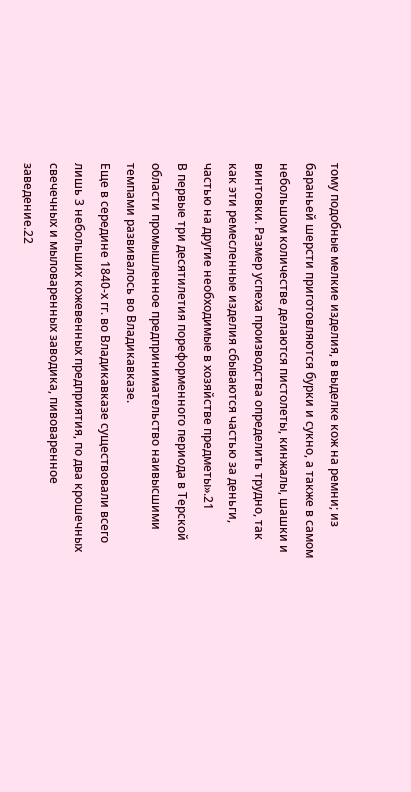тому подобные мелкие изделия, в выделке кож на ремни; из бараньей шерсти приготовляются бурки и сукно, а также в самом небольшом количестве делаются пистолеты, кинжалы, шашки и винтовки. Размер успеха производства определить трудно, так как эти ремесленные изделия сбываются частью за деньги, частью на другие необходимые в хозяйстве предметы».21
В первые три десятилетия пореформенного периода в Терской области промышленное предпринимательство наивысшими темпами развивалось во Владикавказе.
Еще в середине 1840-х гг. во Владикавказе существовали всего лишь 3 небольших кожевенных предприятия, по два крошечных свечечных и мыловаренных заводика, пивоваренное заведение.22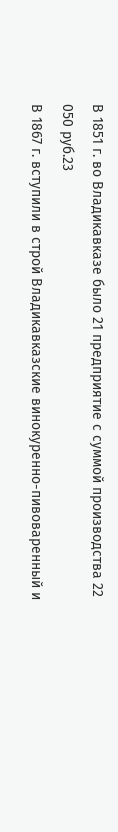В 1851 г. во Владикавказе было 21 предприятие с суммой производства 22 050 руб.23
В 1867 г. вступили в строй Владикавказские винокуренно-пивоваренный и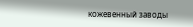кожевенный заводы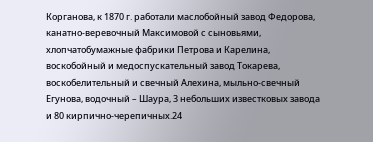Корганова, к 1870 г. работали маслобойный завод Федорова, канатно-веревочный Максимовой с сыновьями, хлопчатобумажные фабрики Петрова и Карелина, воскобойный и медоспускательный завод Токарева, воскобелительный и свечный Алехина, мыльно-свечный Егунова, водочный – Шаура, 3 небольших известковых завода и 80 кирпично-черепичных.24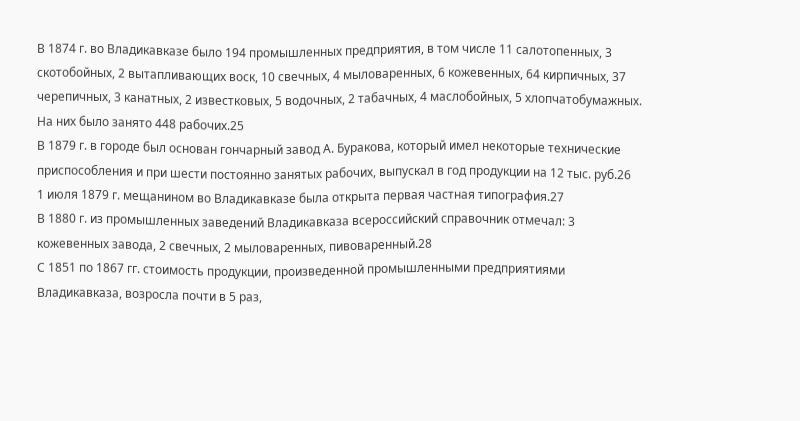В 1874 г. во Владикавказе было 194 промышленных предприятия, в том числе 11 салотопенных, 3 скотобойных, 2 вытапливающих воск, 10 свечных, 4 мыловаренных, 6 кожевенных, 64 кирпичных, 37 черепичных, 3 канатных, 2 известковых, 5 водочных, 2 табачных, 4 маслобойных, 5 хлопчатобумажных. На них было занято 448 рабочих.25
В 1879 г. в городе был основан гончарный завод А. Буракова, который имел некоторые технические приспособления и при шести постоянно занятых рабочих, выпускал в год продукции на 12 тыс. руб.26
1 июля 1879 г. мещанином во Владикавказе была открыта первая частная типография.27
В 1880 г. из промышленных заведений Владикавказа всероссийский справочник отмечал: 3 кожевенных завода, 2 свечных, 2 мыловаренных, пивоваренный.28
С 1851 по 1867 гг. стоимость продукции, произведенной промышленными предприятиями Владикавказа, возросла почти в 5 раз,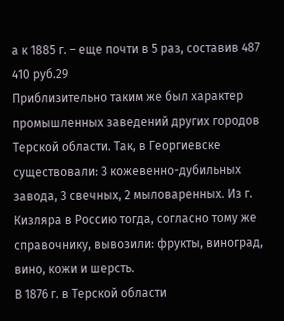а к 1885 г. – еще почти в 5 раз, составив 487 410 руб.29
Приблизительно таким же был характер промышленных заведений других городов Терской области. Так, в Георгиевске существовали: 3 кожевенно-дубильных завода, 3 свечных, 2 мыловаренных. Из г. Кизляра в Россию тогда, согласно тому же справочнику, вывозили: фрукты, виноград, вино, кожи и шерсть.
В 1876 г. в Терской области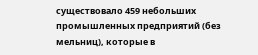существовало 459 небольших промышленных предприятий (без мельниц), которые в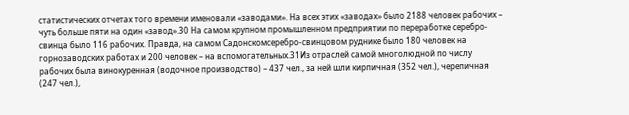статистических отчетах того времени именовали «заводами». На всех этих «заводах» было 2188 человек рабочих – чуть больше пяти на один «завод».30 На самом крупном промышленном предприятии по переработке серебро-свинца было 116 рабочих. Правда, на самом Садонскомсеребро-свинцовом руднике было 180 человек на горнозаводских работах и 200 человек – на вспомогательных.31Из отраслей самой многолюдной по числу рабочих была винокуренная (водочное производство) – 437 чел., за ней шли кирпичная (352 чел.), черепичная (247 чел.),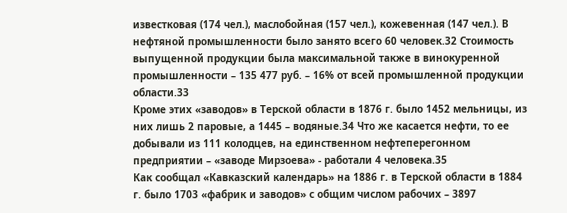известковая (174 чел.), маслобойная (157 чел.), кожевенная (147 чел.). В нефтяной промышленности было занято всего 60 человек.32 Стоимость выпущенной продукции была максимальной также в винокуренной промышленности – 135 477 руб. – 16% от всей промышленной продукции области.33
Кроме этих «заводов» в Терской области в 1876 г. было 1452 мельницы, из них лишь 2 паровые, а 1445 – водяные.34 Что же касается нефти, то ее добывали из 111 колодцев, на единственном нефтеперегонном предприятии – «заводе Мирзоева» - работали 4 человека.35
Как сообщал «Кавказский календарь» на 1886 г. в Терской области в 1884 г. было 1703 «фабрик и заводов» с общим числом рабочих – 3897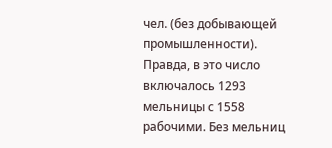чел. (без добывающей промышленности). Правда, в это число включалось 1293 мельницы с 1558 рабочими. Без мельниц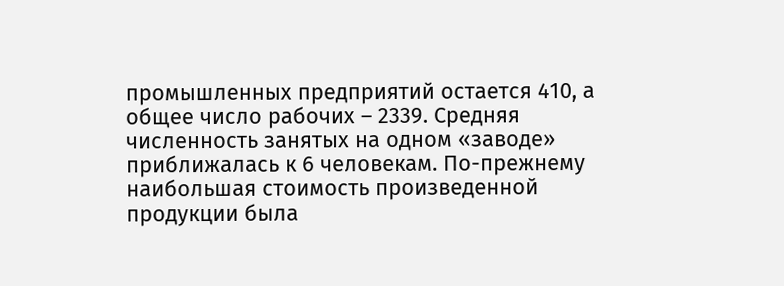промышленных предприятий остается 410, а общее число рабочих – 2339. Средняя численность занятых на одном «заводе» приближалась к 6 человекам. По-прежнему наибольшая стоимость произведенной продукции была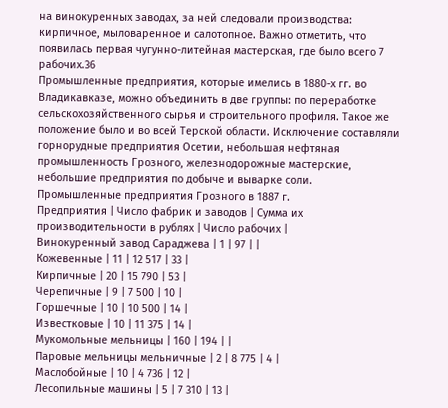на винокуренных заводах, за ней следовали производства: кирпичное, мыловаренное и салотопное. Важно отметить, что появилась первая чугунно-литейная мастерская, где было всего 7 рабочих.36
Промышленные предприятия, которые имелись в 1880-х гг. во Владикавказе, можно объединить в две группы: по переработке сельскохозяйственного сырья и строительного профиля. Такое же положение было и во всей Терской области. Исключение составляли горнорудные предприятия Осетии, небольшая нефтяная промышленность Грозного, железнодорожные мастерские, небольшие предприятия по добыче и выварке соли.
Промышленные предприятия Грозного в 1887 г.
Предприятия | Число фабрик и заводов | Сумма их производительности в рублях | Число рабочих |
Винокуренный завод Сараджева | 1 | 97 | |
Кожевенные | 11 | 12 517 | 33 |
Кирпичные | 20 | 15 790 | 53 |
Черепичные | 9 | 7 500 | 10 |
Горшечные | 10 | 10 500 | 14 |
Известковые | 10 | 11 375 | 14 |
Мукомольные мельницы | 160 | 194 | |
Паровые мельницы мельничные | 2 | 8 775 | 4 |
Маслобойные | 10 | 4 736 | 12 |
Лесопильные машины | 5 | 7 310 | 13 |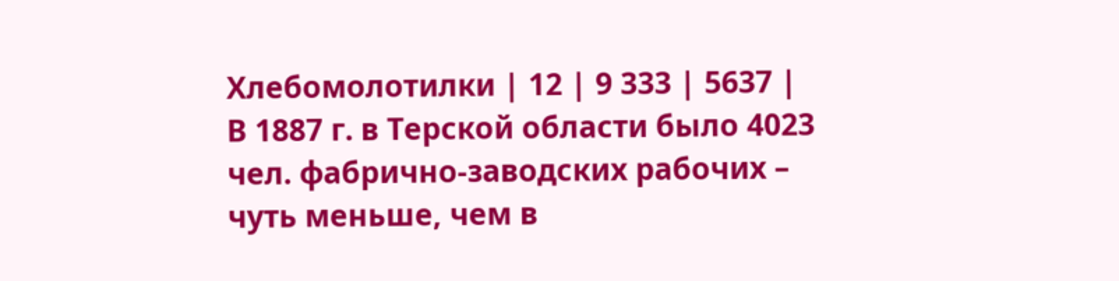Хлебомолотилки | 12 | 9 333 | 5637 |
В 1887 г. в Терской области было 4023 чел. фабрично-заводских рабочих – чуть меньше, чем в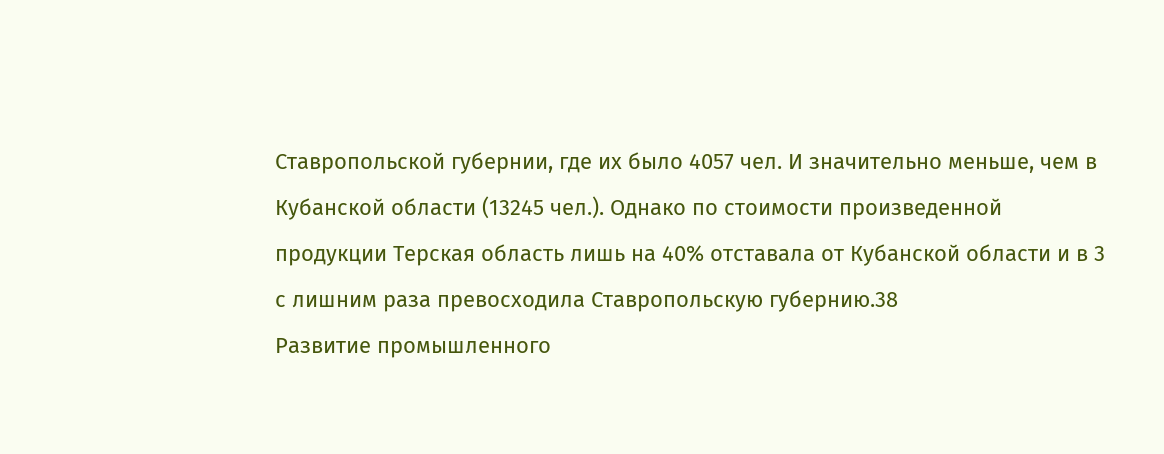Ставропольской губернии, где их было 4057 чел. И значительно меньше, чем в Кубанской области (13245 чел.). Однако по стоимости произведенной продукции Терская область лишь на 40% отставала от Кубанской области и в 3 с лишним раза превосходила Ставропольскую губернию.38
Развитие промышленного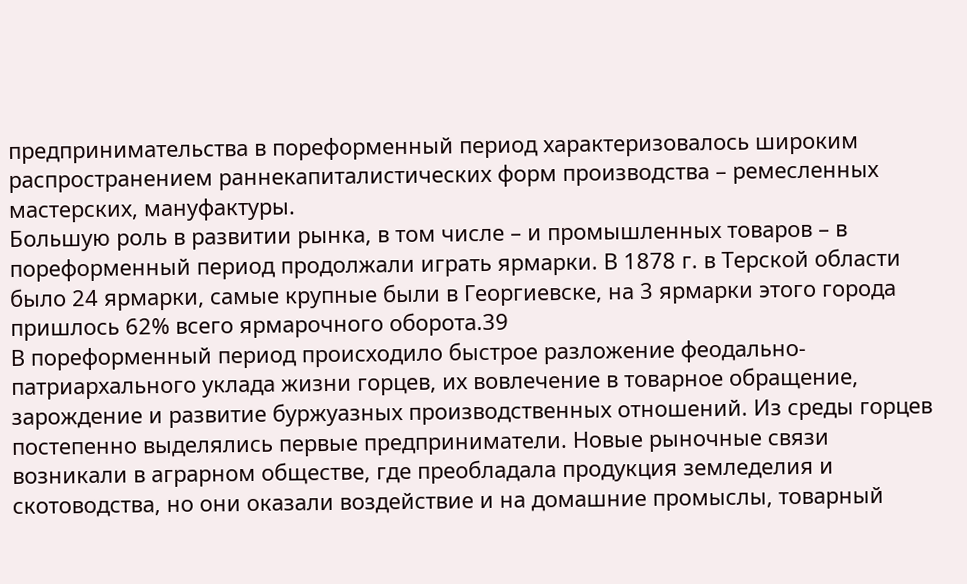предпринимательства в пореформенный период характеризовалось широким распространением раннекапиталистических форм производства – ремесленных мастерских, мануфактуры.
Большую роль в развитии рынка, в том числе – и промышленных товаров – в пореформенный период продолжали играть ярмарки. В 1878 г. в Терской области было 24 ярмарки, самые крупные были в Георгиевске, на 3 ярмарки этого города пришлось 62% всего ярмарочного оборота.39
В пореформенный период происходило быстрое разложение феодально-патриархального уклада жизни горцев, их вовлечение в товарное обращение, зарождение и развитие буржуазных производственных отношений. Из среды горцев постепенно выделялись первые предприниматели. Новые рыночные связи возникали в аграрном обществе, где преобладала продукция земледелия и скотоводства, но они оказали воздействие и на домашние промыслы, товарный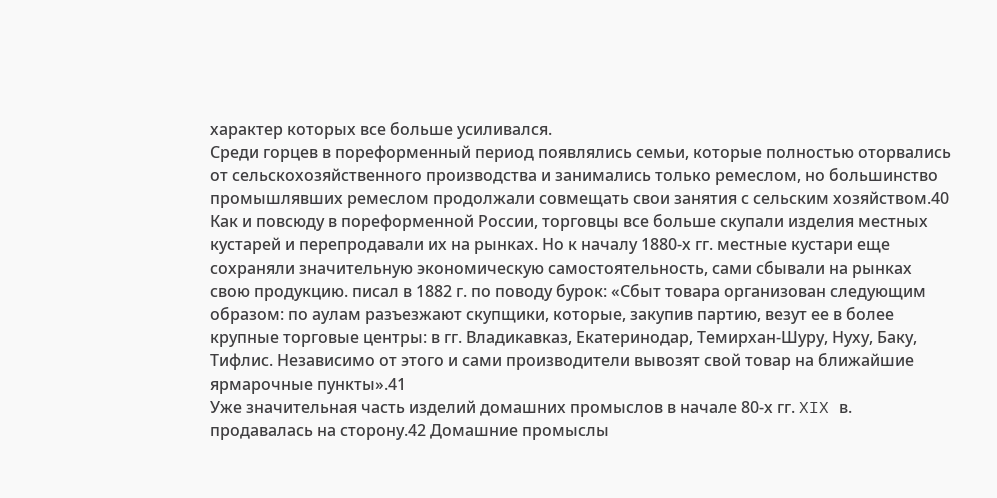характер которых все больше усиливался.
Среди горцев в пореформенный период появлялись семьи, которые полностью оторвались от сельскохозяйственного производства и занимались только ремеслом, но большинство промышлявших ремеслом продолжали совмещать свои занятия с сельским хозяйством.40
Как и повсюду в пореформенной России, торговцы все больше скупали изделия местных кустарей и перепродавали их на рынках. Но к началу 1880-х гг. местные кустари еще сохраняли значительную экономическую самостоятельность, сами сбывали на рынках свою продукцию. писал в 1882 г. по поводу бурок: «Сбыт товара организован следующим образом: по аулам разъезжают скупщики, которые, закупив партию, везут ее в более крупные торговые центры: в гг. Владикавказ, Екатеринодар, Темирхан-Шуру, Нуху, Баку, Тифлис. Независимо от этого и сами производители вывозят свой товар на ближайшие ярмарочные пункты».41
Уже значительная часть изделий домашних промыслов в начале 80-х гг. XIX в. продавалась на сторону.42 Домашние промыслы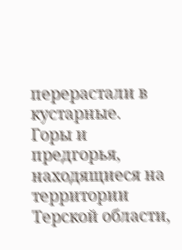перерастали в кустарные.
Горы и предгорья, находящиеся на территории Терской области,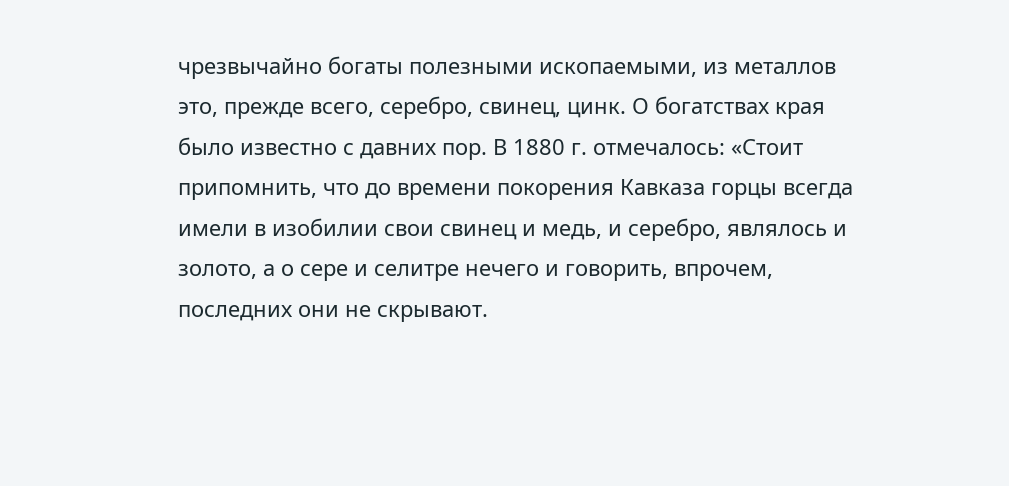чрезвычайно богаты полезными ископаемыми, из металлов это, прежде всего, серебро, свинец, цинк. О богатствах края было известно с давних пор. В 1880 г. отмечалось: «Стоит припомнить, что до времени покорения Кавказа горцы всегда имели в изобилии свои свинец и медь, и серебро, являлось и золото, а о сере и селитре нечего и говорить, впрочем, последних они не скрывают.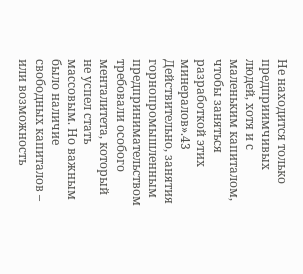Не находится только предприимчивых людей, хотя и с маленьким капиталом, чтобы заняться разработкой этих минералов».43
Действительно, занятия горнопромышленным предпринимательством требовали особого менталитета, который не успел стать массовым. Но важным было наличие свободных капиталов – или возможность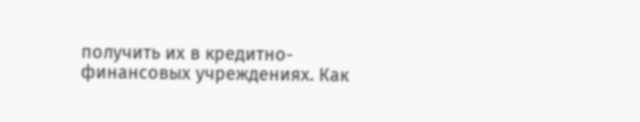получить их в кредитно-финансовых учреждениях. Как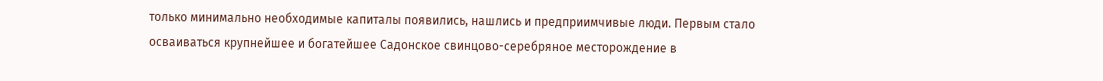только минимально необходимые капиталы появились, нашлись и предприимчивые люди. Первым стало осваиваться крупнейшее и богатейшее Садонское свинцово-серебряное месторождение в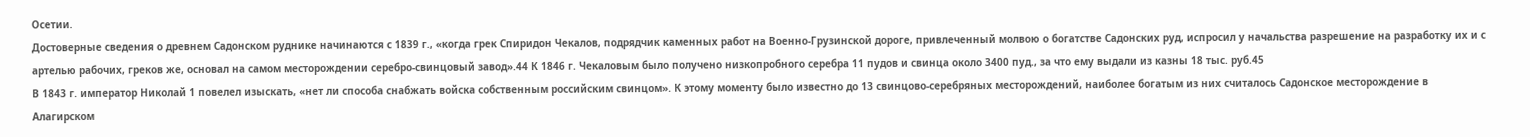Осетии.
Достоверные сведения о древнем Садонском руднике начинаются с 1839 г., «когда грек Спиридон Чекалов, подрядчик каменных работ на Военно-Грузинской дороге, привлеченный молвою о богатстве Садонских руд, испросил у начальства разрешение на разработку их и с артелью рабочих, греков же, основал на самом месторождении серебро-свинцовый завод».44 К 1846 г. Чекаловым было получено низкопробного серебра 11 пудов и свинца около 3400 пуд., за что ему выдали из казны 18 тыс. руб.45
В 1843 г. император Николай 1 повелел изыскать, «нет ли способа снабжать войска собственным российским свинцом». К этому моменту было известно до 13 свинцово-серебряных месторождений, наиболее богатым из них считалось Садонское месторождение в Алагирском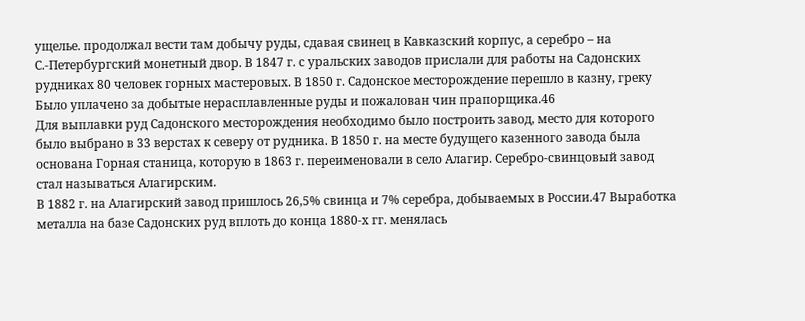ущелье. продолжал вести там добычу руды, сдавая свинец в Кавказский корпус, а серебро – на С.-Петербургский монетный двор. В 1847 г. с уральских заводов прислали для работы на Садонских рудниках 80 человек горных мастеровых. В 1850 г. Садонское месторождение перешло в казну, греку Было уплачено за добытые нерасплавленные руды и пожалован чин прапорщика.46
Для выплавки руд Садонского месторождения необходимо было построить завод, место для которого было выбрано в 33 верстах к северу от рудника. В 1850 г. на месте будущего казенного завода была основана Горная станица, которую в 1863 г. переименовали в село Алагир. Серебро-свинцовый завод стал называться Алагирским.
В 1882 г. на Алагирский завод пришлось 26,5% свинца и 7% серебра, добываемых в России.47 Выработка металла на базе Садонских руд вплоть до конца 1880-х гг. менялась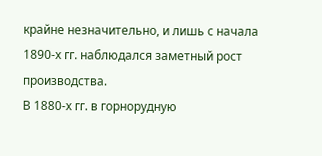крайне незначительно, и лишь с начала 1890-х гг. наблюдался заметный рост производства.
В 1880-х гг. в горнорудную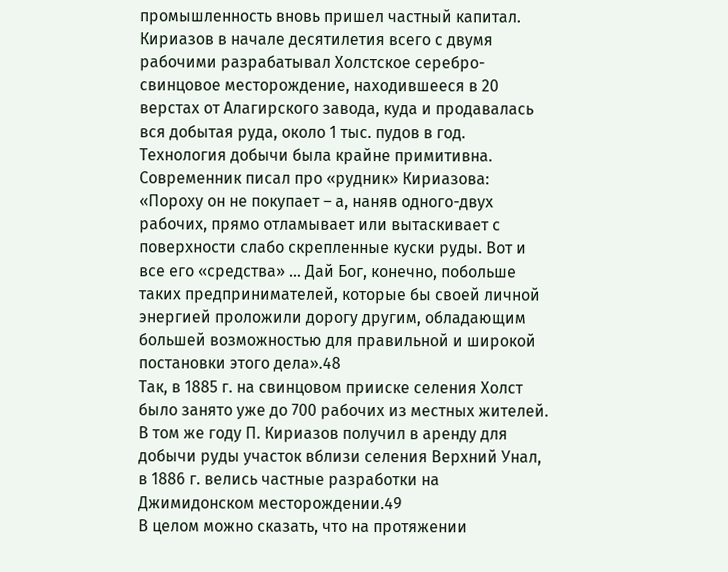промышленность вновь пришел частный капитал. Кириазов в начале десятилетия всего с двумя рабочими разрабатывал Холстское серебро-свинцовое месторождение, находившееся в 20 верстах от Алагирского завода, куда и продавалась вся добытая руда, около 1 тыс. пудов в год. Технология добычи была крайне примитивна. Современник писал про «рудник» Кириазова: «Пороху он не покупает – а, наняв одного-двух рабочих, прямо отламывает или вытаскивает с поверхности слабо скрепленные куски руды. Вот и все его «средства» … Дай Бог, конечно, побольше таких предпринимателей, которые бы своей личной энергией проложили дорогу другим, обладающим большей возможностью для правильной и широкой постановки этого дела».48
Так, в 1885 г. на свинцовом прииске селения Холст было занято уже до 700 рабочих из местных жителей. В том же году П. Кириазов получил в аренду для добычи руды участок вблизи селения Верхний Унал, в 1886 г. велись частные разработки на Джимидонском месторождении.49
В целом можно сказать, что на протяжении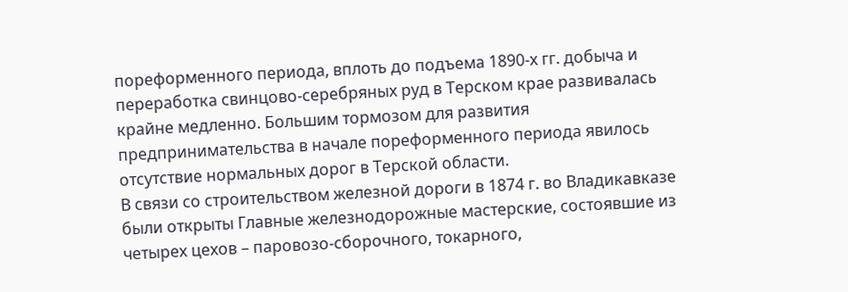пореформенного периода, вплоть до подъема 1890-х гг. добыча и переработка свинцово-серебряных руд в Терском крае развивалась крайне медленно. Большим тормозом для развития предпринимательства в начале пореформенного периода явилось отсутствие нормальных дорог в Терской области.
В связи со строительством железной дороги в 1874 г. во Владикавказе были открыты Главные железнодорожные мастерские, состоявшие из четырех цехов – паровозо-сборочного, токарного,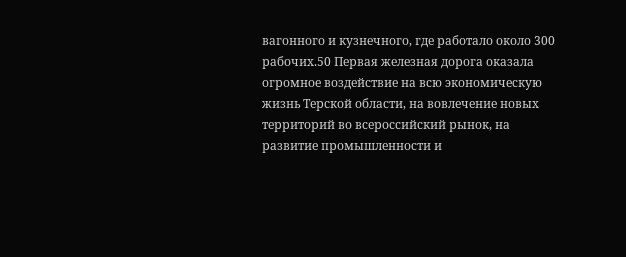вагонного и кузнечного, где работало около 300 рабочих.50 Первая железная дорога оказала огромное воздействие на всю экономическую жизнь Терской области, на вовлечение новых территорий во всероссийский рынок, на развитие промышленности и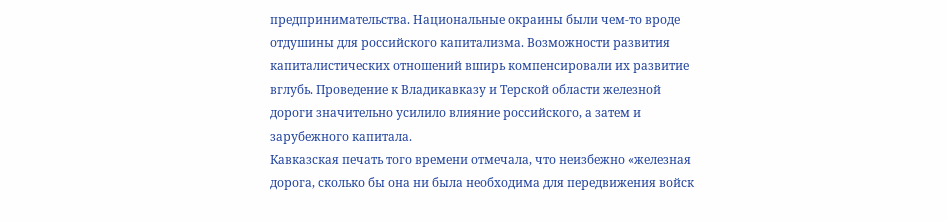предпринимательства. Национальные окраины были чем-то вроде отдушины для российского капитализма. Возможности развития капиталистических отношений вширь компенсировали их развитие вглубь. Проведение к Владикавказу и Терской области железной дороги значительно усилило влияние российского, а затем и зарубежного капитала.
Кавказская печать того времени отмечала, что неизбежно «железная дорога, сколько бы она ни была необходима для передвижения войск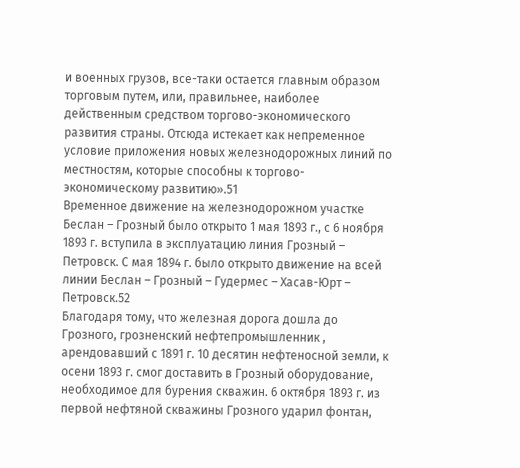и военных грузов, все-таки остается главным образом торговым путем, или, правильнее, наиболее действенным средством торгово-экономического развития страны. Отсюда истекает как непременное условие приложения новых железнодорожных линий по местностям, которые способны к торгово-экономическому развитию».51
Временное движение на железнодорожном участке Беслан – Грозный было открыто 1 мая 1893 г., с 6 ноября 1893 г. вступила в эксплуатацию линия Грозный – Петровск. С мая 1894 г. было открыто движение на всей линии Беслан – Грозный – Гудермес – Хасав-Юрт – Петровск.52
Благодаря тому, что железная дорога дошла до Грозного, грозненский нефтепромышленник , арендовавший с 1891 г. 10 десятин нефтеносной земли, к осени 1893 г. смог доставить в Грозный оборудование, необходимое для бурения скважин. 6 октября 1893 г. из первой нефтяной скважины Грозного ударил фонтан,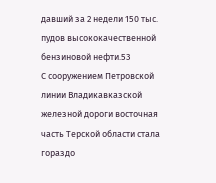давший за 2 недели 150 тыс. пудов высококачественной бензиновой нефти.53
С сооружением Петровской линии Владикавказской железной дороги восточная часть Терской области стала гораздо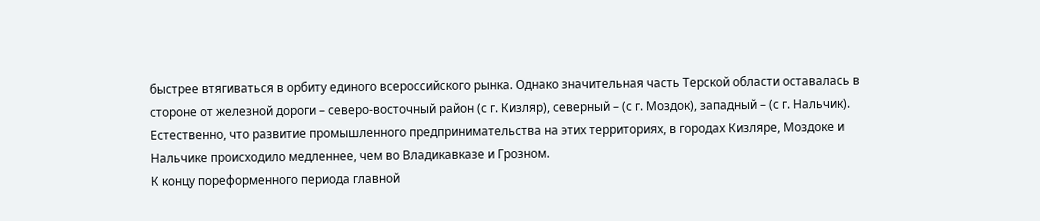быстрее втягиваться в орбиту единого всероссийского рынка. Однако значительная часть Терской области оставалась в стороне от железной дороги – северо-восточный район (с г. Кизляр), северный – (с г. Моздок), западный – (с г. Нальчик). Естественно, что развитие промышленного предпринимательства на этих территориях, в городах Кизляре, Моздоке и Нальчике происходило медленнее, чем во Владикавказе и Грозном.
К концу пореформенного периода главной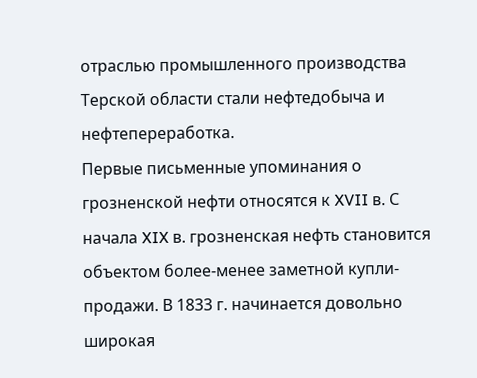отраслью промышленного производства Терской области стали нефтедобыча и нефтепереработка.
Первые письменные упоминания о грозненской нефти относятся к XVII в. С начала XIX в. грозненская нефть становится объектом более-менее заметной купли-продажи. В 1833 г. начинается довольно широкая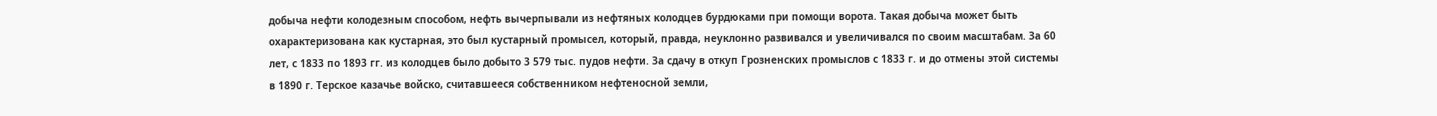добыча нефти колодезным способом, нефть вычерпывали из нефтяных колодцев бурдюками при помощи ворота. Такая добыча может быть охарактеризована как кустарная, это был кустарный промысел, который, правда, неуклонно развивался и увеличивался по своим масштабам. За 60 лет, с 1833 по 1893 гг. из колодцев было добыто 3 579 тыс. пудов нефти. За сдачу в откуп Грозненских промыслов с 1833 г. и до отмены этой системы в 1890 г. Терское казачье войско, считавшееся собственником нефтеносной земли,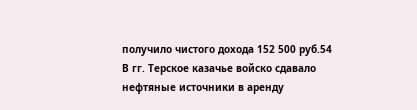получило чистого дохода 152 500 руб.54
В гг. Терское казачье войско сдавало нефтяные источники в аренду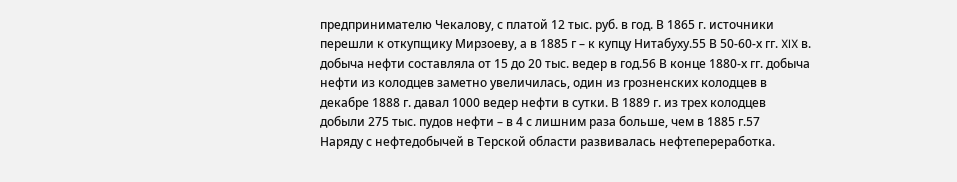предпринимателю Чекалову, с платой 12 тыс. руб. в год. В 1865 г. источники перешли к откупщику Мирзоеву, а в 1885 г – к купцу Нитабуху.55 В 50-60-х гг. XIX в. добыча нефти составляла от 15 до 20 тыс. ведер в год.56 В конце 1880-х гг. добыча нефти из колодцев заметно увеличилась, один из грозненских колодцев в декабре 1888 г. давал 1000 ведер нефти в сутки. В 1889 г. из трех колодцев добыли 275 тыс. пудов нефти – в 4 с лишним раза больше, чем в 1885 г.57
Наряду с нефтедобычей в Терской области развивалась нефтепереработка.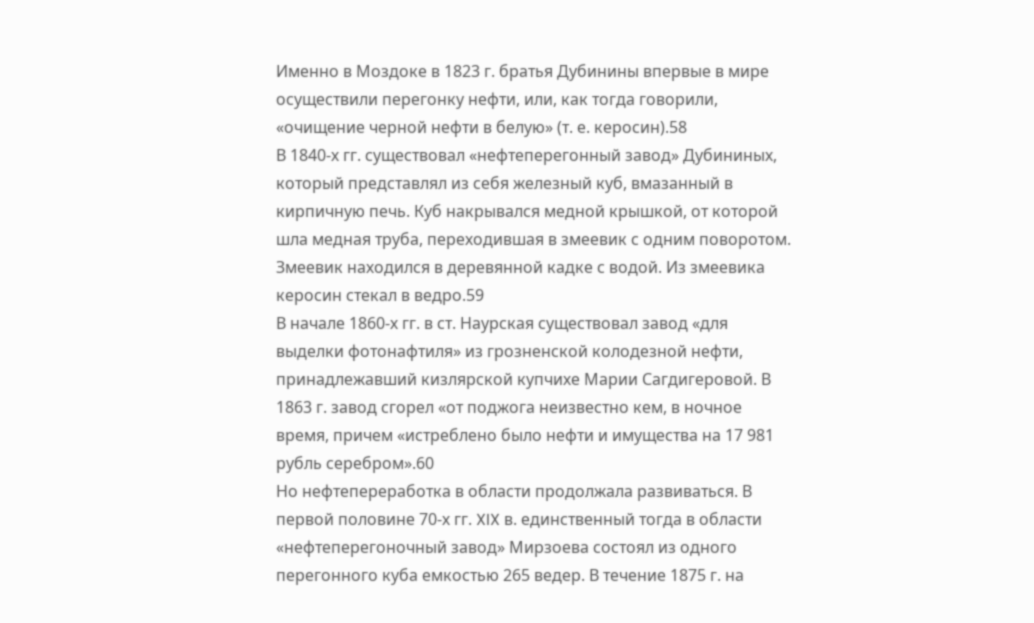Именно в Моздоке в 1823 г. братья Дубинины впервые в мире осуществили перегонку нефти, или, как тогда говорили, «очищение черной нефти в белую» (т. е. керосин).58
В 1840-х гг. существовал «нефтеперегонный завод» Дубининых, который представлял из себя железный куб, вмазанный в кирпичную печь. Куб накрывался медной крышкой, от которой шла медная труба, переходившая в змеевик с одним поворотом. Змеевик находился в деревянной кадке с водой. Из змеевика керосин стекал в ведро.59
В начале 1860-х гг. в ст. Наурская существовал завод «для выделки фотонафтиля» из грозненской колодезной нефти, принадлежавший кизлярской купчихе Марии Сагдигеровой. В 1863 г. завод сгорел «от поджога неизвестно кем, в ночное время, причем «истреблено было нефти и имущества на 17 981 рубль серебром».60
Но нефтепереработка в области продолжала развиваться. В первой половине 70-х гг. XIX в. единственный тогда в области «нефтеперегоночный завод» Мирзоева состоял из одного перегонного куба емкостью 265 ведер. В течение 1875 г. на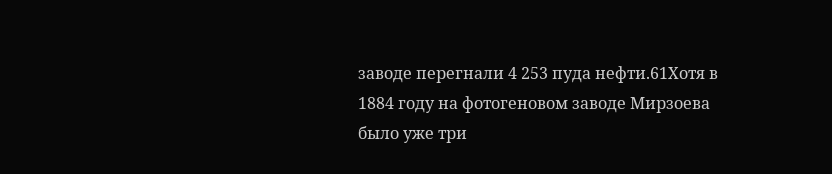заводе перегнали 4 253 пуда нефти.61Хотя в 1884 году на фотогеновом заводе Мирзоева было уже три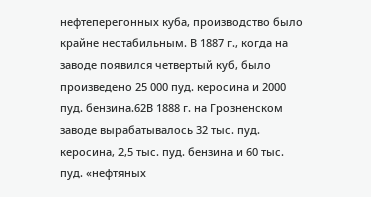нефтеперегонных куба, производство было крайне нестабильным. В 1887 г., когда на заводе появился четвертый куб, было произведено 25 000 пуд. керосина и 2000 пуд. бензина.62В 1888 г. на Грозненском заводе вырабатывалось 32 тыс. пуд. керосина, 2,5 тыс. пуд. бензина и 60 тыс. пуд. «нефтяных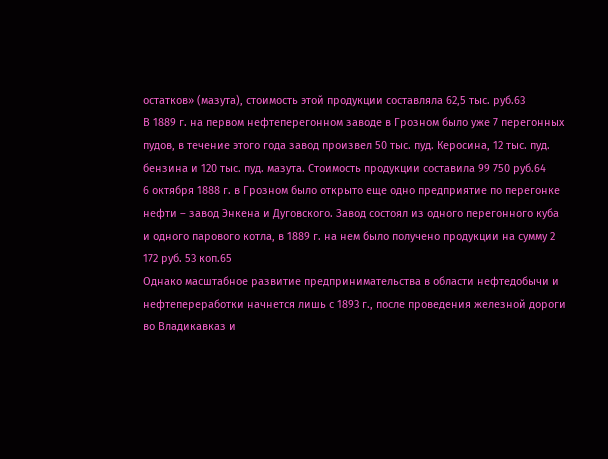остатков» (мазута), стоимость этой продукции составляла 62,5 тыс. руб.63
В 1889 г. на первом нефтеперегонном заводе в Грозном было уже 7 перегонных пудов, в течение этого года завод произвел 50 тыс. пуд. Керосина, 12 тыс. пуд. бензина и 120 тыс. пуд. мазута. Стоимость продукции составила 99 750 руб.64
6 октября 1888 г. в Грозном было открыто еще одно предприятие по перегонке нефти – завод Энкена и Дуговского. Завод состоял из одного перегонного куба и одного парового котла, в 1889 г. на нем было получено продукции на сумму 2 172 руб. 53 коп.65
Однако масштабное развитие предпринимательства в области нефтедобычи и нефтепереработки начнется лишь с 1893 г., после проведения железной дороги во Владикавказ и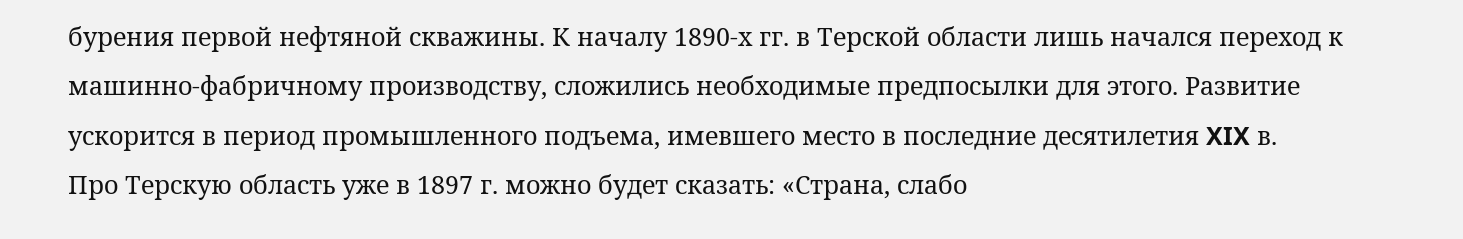бурения первой нефтяной скважины. К началу 1890-х гг. в Терской области лишь начался переход к машинно-фабричному производству, сложились необходимые предпосылки для этого. Развитие ускорится в период промышленного подъема, имевшего место в последние десятилетия XIX в.
Про Терскую область уже в 1897 г. можно будет сказать: «Страна, слабо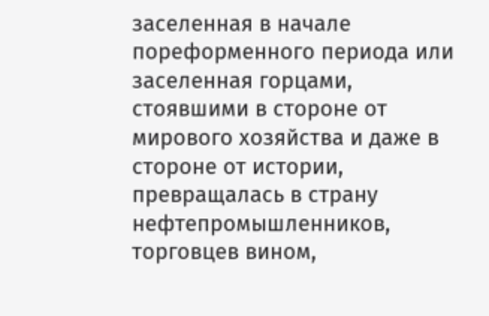заселенная в начале пореформенного периода или заселенная горцами, стоявшими в стороне от мирового хозяйства и даже в стороне от истории, превращалась в страну нефтепромышленников, торговцев вином,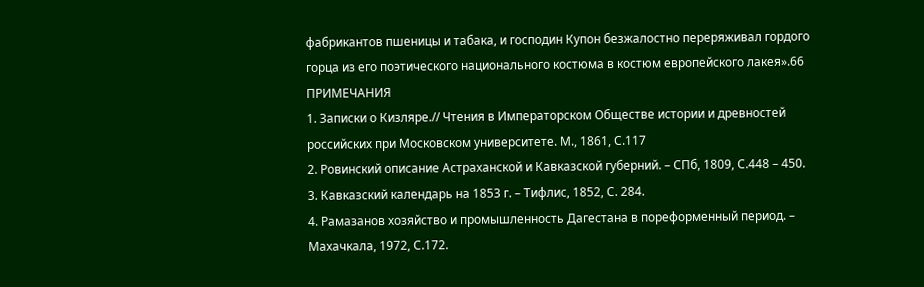фабрикантов пшеницы и табака, и господин Купон безжалостно переряживал гордого горца из его поэтического национального костюма в костюм европейского лакея».66
ПРИМЕЧАНИЯ
1. Записки о Кизляре.// Чтения в Императорском Обществе истории и древностей российских при Московском университете. М., 1861, С.117
2. Ровинский описание Астраханской и Кавказской губерний. – СПб, 1809, С.448 – 450.
3. Кавказский календарь на 1853 г. – Тифлис, 1852, С. 284.
4. Рамазанов хозяйство и промышленность Дагестана в пореформенный период. – Махачкала, 1972, С.172.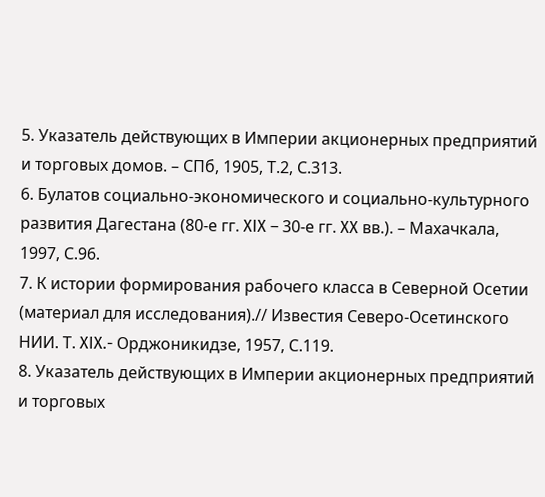5. Указатель действующих в Империи акционерных предприятий и торговых домов. – СПб, 1905, Т.2, С.313.
6. Булатов социально-экономического и социально-культурного развития Дагестана (80-е гг. XIX – 30-е гг. XX вв.). – Махачкала, 1997, С.96.
7. К истории формирования рабочего класса в Северной Осетии (материал для исследования).// Известия Северо-Осетинского НИИ. Т. XIX.- Орджоникидзе, 1957, С.119.
8. Указатель действующих в Империи акционерных предприятий и торговых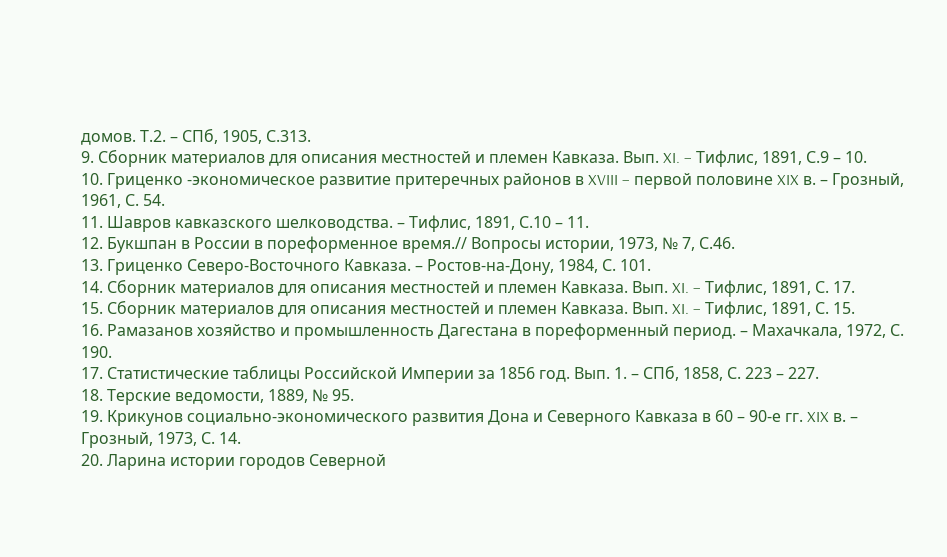домов. Т.2. – СПб, 1905, С.313.
9. Сборник материалов для описания местностей и племен Кавказа. Вып. XI. – Тифлис, 1891, С.9 – 10.
10. Гриценко -экономическое развитие притеречных районов в XVIII – первой половине XIX в. – Грозный, 1961, С. 54.
11. Шавров кавказского шелководства. – Тифлис, 1891, С.10 – 11.
12. Букшпан в России в пореформенное время.// Вопросы истории, 1973, № 7, С.46.
13. Гриценко Северо-Восточного Кавказа. – Ростов-на-Дону, 1984, С. 101.
14. Сборник материалов для описания местностей и племен Кавказа. Вып. XI. – Тифлис, 1891, С. 17.
15. Сборник материалов для описания местностей и племен Кавказа. Вып. XI. – Тифлис, 1891, С. 15.
16. Рамазанов хозяйство и промышленность Дагестана в пореформенный период. – Махачкала, 1972, С. 190.
17. Статистические таблицы Российской Империи за 1856 год. Вып. 1. – СПб, 1858, С. 223 – 227.
18. Терские ведомости, 1889, № 95.
19. Крикунов социально-экономического развития Дона и Северного Кавказа в 60 – 90-е гг. XIX в. – Грозный, 1973, С. 14.
20. Ларина истории городов Северной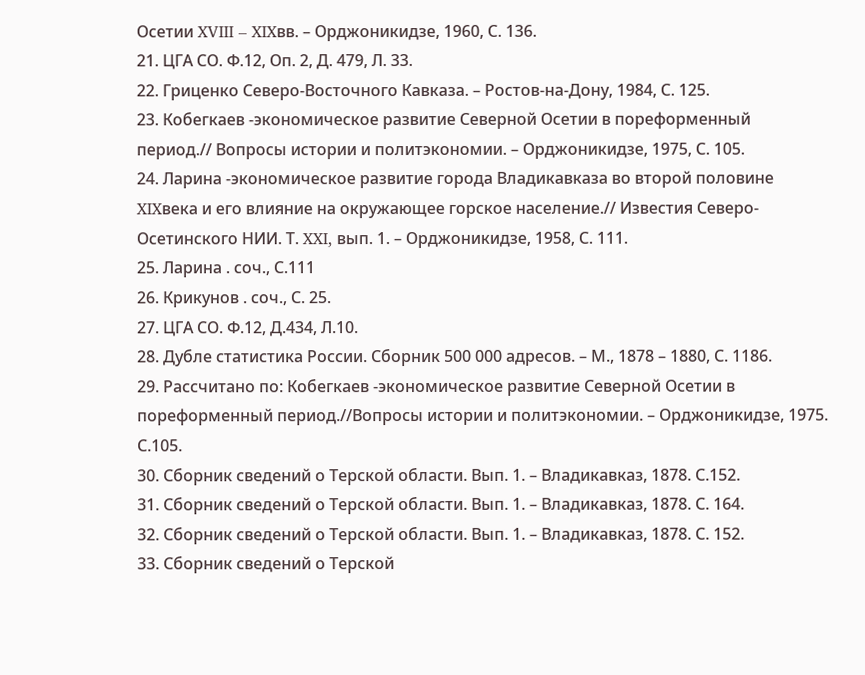Осетии XVIII – XIXвв. – Орджоникидзе, 1960, С. 136.
21. ЦГА СО. Ф.12, Оп. 2, Д. 479, Л. 33.
22. Гриценко Северо-Восточного Кавказа. – Ростов-на-Дону, 1984, С. 125.
23. Кобегкаев -экономическое развитие Северной Осетии в пореформенный период.// Вопросы истории и политэкономии. – Орджоникидзе, 1975, С. 105.
24. Ларина -экономическое развитие города Владикавказа во второй половине XIXвека и его влияние на окружающее горское население.// Известия Северо-Осетинского НИИ. Т. XXI, вып. 1. – Орджоникидзе, 1958, С. 111.
25. Ларина . соч., С.111
26. Крикунов . соч., С. 25.
27. ЦГА СО. Ф.12, Д.434, Л.10.
28. Дубле статистика России. Сборник 500 000 адресов. – М., 1878 – 1880, С. 1186.
29. Рассчитано по: Кобегкаев -экономическое развитие Северной Осетии в пореформенный период.//Вопросы истории и политэкономии. – Орджоникидзе, 1975. С.105.
30. Сборник сведений о Терской области. Вып. 1. – Владикавказ, 1878. С.152.
31. Сборник сведений о Терской области. Вып. 1. – Владикавказ, 1878. С. 164.
32. Сборник сведений о Терской области. Вып. 1. – Владикавказ, 1878. С. 152.
33. Сборник сведений о Терской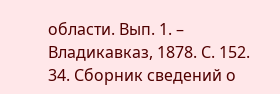области. Вып. 1. – Владикавказ, 1878. С. 152.
34. Сборник сведений о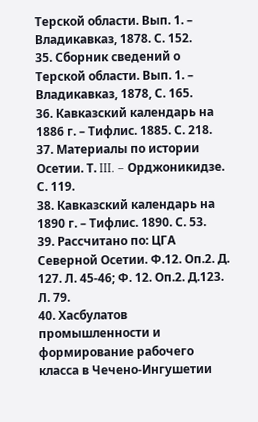Терской области. Вып. 1. – Владикавказ, 1878. С. 152.
35. Сборник сведений о Терской области. Вып. 1. – Владикавказ, 1878, С. 165.
36. Кавказский календарь на 1886 г. – Тифлис. 1885. С. 218.
37. Материалы по истории Осетии. Т. III. – Орджоникидзе. С. 119.
38. Кавказский календарь на 1890 г. – Тифлис. 1890. С. 53.
39. Рассчитано по: ЦГА Северной Осетии. Ф.12. Оп.2. Д. 127. Л. 45-46; Ф. 12. Оп.2. Д.123. Л. 79.
40. Хасбулатов промышленности и формирование рабочего класса в Чечено-Ингушетии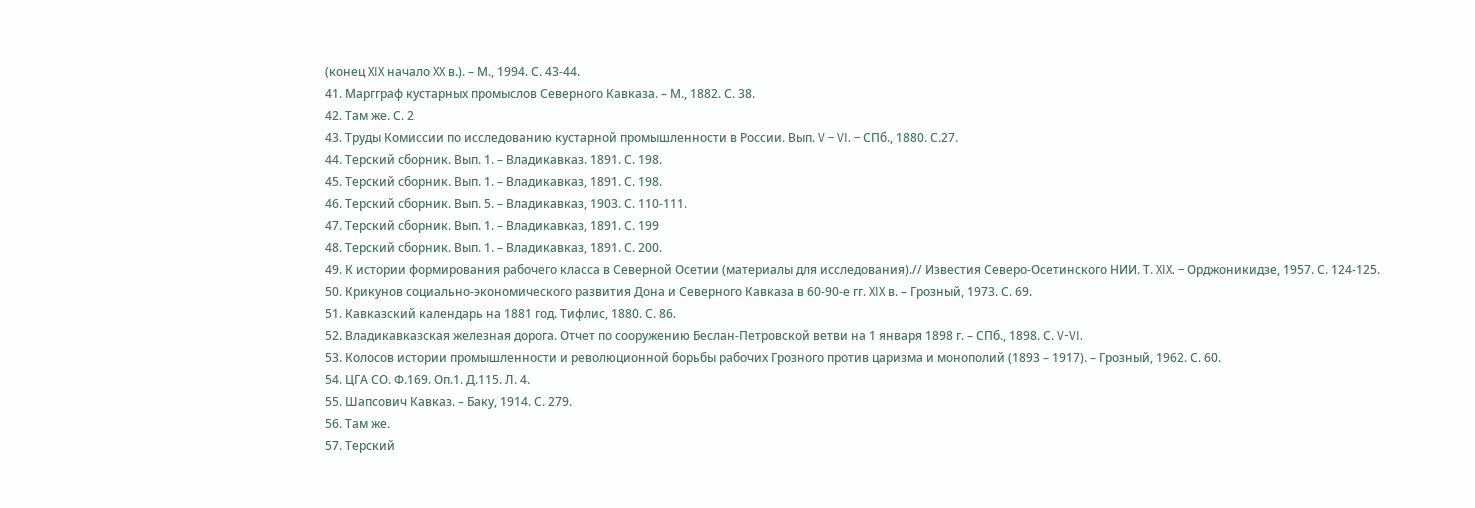(конец XIX начало XX в.). – М., 1994. С. 43-44.
41. Маргграф кустарных промыслов Северного Кавказа. – М., 1882. С. 38.
42. Там же. С. 2
43. Труды Комиссии по исследованию кустарной промышленности в России. Вып. V – VI. – СПб., 1880. С.27.
44. Терский сборник. Вып. 1. – Владикавказ. 1891. С. 198.
45. Терский сборник. Вып. 1. – Владикавказ, 1891. С. 198.
46. Терский сборник. Вып. 5. – Владикавказ, 1903. С. 110-111.
47. Терский сборник. Вып. 1. – Владикавказ, 1891. С. 199
48. Терский сборник. Вып. 1. – Владикавказ, 1891. С. 200.
49. К истории формирования рабочего класса в Северной Осетии (материалы для исследования).// Известия Северо-Осетинского НИИ. Т. XIX. – Орджоникидзе, 1957. С. 124-125.
50. Крикунов социально-экономического развития Дона и Северного Кавказа в 60-90-е гг. XIX в. – Грозный, 1973. С. 69.
51. Кавказский календарь на 1881 год. Тифлис, 1880. С. 86.
52. Владикавказская железная дорога. Отчет по сооружению Беслан-Петровской ветви на 1 января 1898 г. – СПб., 1898. С. V-VI.
53. Колосов истории промышленности и революционной борьбы рабочих Грозного против царизма и монополий (1893 – 1917). – Грозный, 1962. С. 60.
54. ЦГА СО. Ф.169. Оп.1. Д.115. Л. 4.
55. Шапсович Кавказ. – Баку, 1914. С. 279.
56. Там же.
57. Терский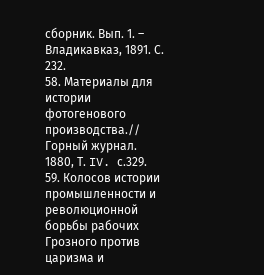сборник. Вып. 1. – Владикавказ, 1891. С. 232.
58. Материалы для истории фотогенового производства.// Горный журнал. 1880, Т. IV. с.329.
59. Колосов истории промышленности и революционной борьбы рабочих Грозного против царизма и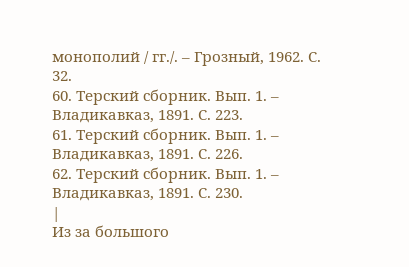монополий / гг./. – Грозный, 1962. С. 32.
60. Терский сборник. Вып. 1. – Владикавказ, 1891. С. 223.
61. Терский сборник. Вып. 1. – Владикавказ, 1891. С. 226.
62. Терский сборник. Вып. 1. – Владикавказ, 1891. С. 230.
|
Из за большого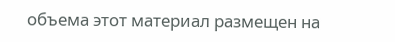объема этот материал размещен на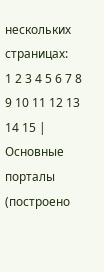нескольких страницах:
1 2 3 4 5 6 7 8 9 10 11 12 13 14 15 |
Основные порталы (построено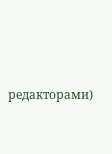редакторами)